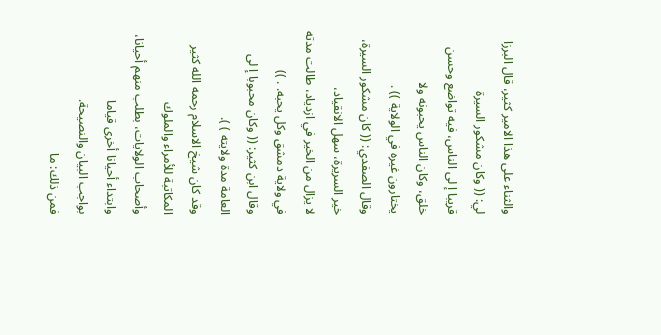والثناء على هذا الامير كثير، قال البرزا لي: (( وكان مشكور السيرة
قريبا إ لى الناس، فيه تواضع وحسن خلق، وكان الناس يحبونه ولا
يختارون غيره في الولاية )) .
وقال الصفدي: (( كان مشكور السيرة، خير السريرة، سهل الانقياد،
لا يزال من الخير في ازدياد، طالت مدته في ولاية دمشق وكل يحبه. . ))
وقال ابن كثير: (( وكان محبوبا إ لى العامة مدة ولايته ) ).
وقد كان شيخ الاسلام رحمه الله كثير المكاتبة للأمراء والملوك
وأصحاب الولايات، بطلب منهم أحيانا، وابتداء أحيانا أخرى قياما
بواجب البيان والنصيحة.
فمن ذلك: ما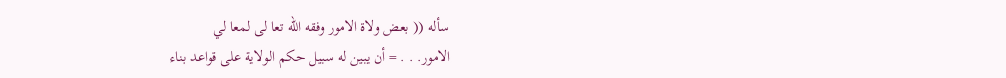سأله (( بعض ولاة الامور وفقه الله تعا لى لمعا لي
الامور. . . = أن يبين له سبيل حكم الولاية على قواعد بناء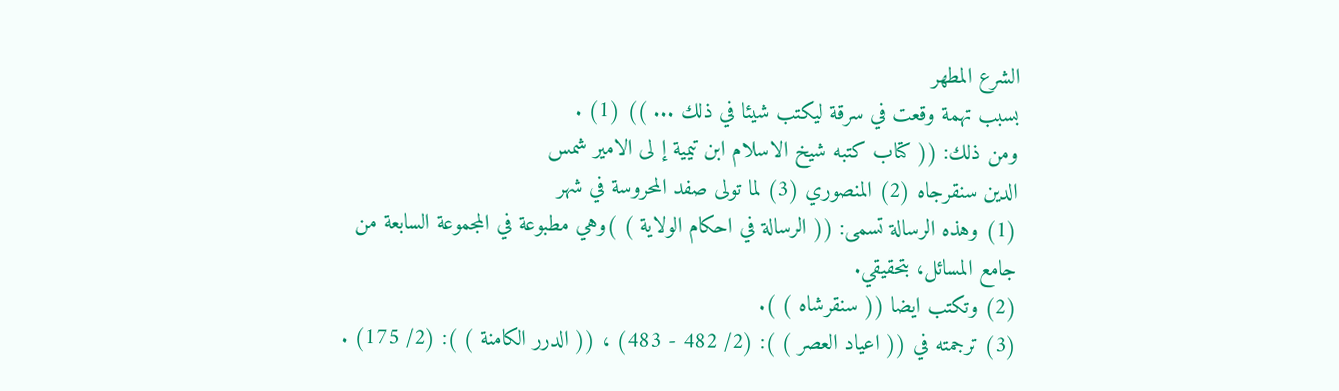الشرع المطهر
بسبب تهمة وقعت في سرقة ليكتب شيئا في ذلك ... )) (1) .
ومن ذلك: (( كتاب كتبه شيخ الاسلام ابن تيمية إ لى الامير شمس
الدين سنقرجاه (2) المنصوري (3) لما تولى صفد المحروسة في شهر
(1) وهذه الرسالة تسمى: (( الرسالة في احكام الولاية ) )وهي مطبوعة في المجموعة السابعة من
جامع المسائل، بتحقيقي.
(2) وتكتب ايضا (( سنقرشاه ) ).
(3) ترجمته في (( اعياد العصر ) ): (2/ 482 - 483) ، (( الدرر الكامنة ) ): (2/ 175) .